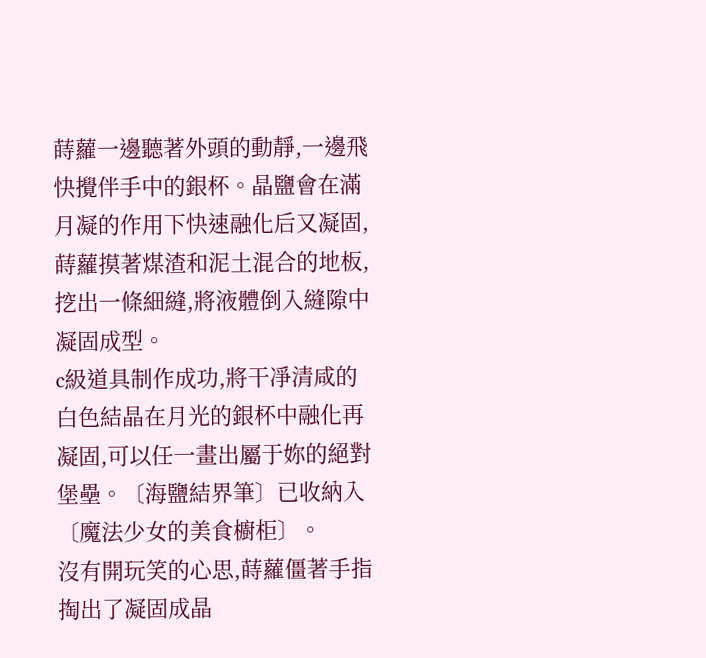蒔蘿一邊聽著外頭的動靜,一邊飛快攪伴手中的銀杯。晶鹽會在滿月凝的作用下快速融化后又凝固,蒔蘿摸著煤渣和泥土混合的地板,挖出一條細縫,將液體倒入縫隙中凝固成型。
c級道具制作成功,將干凈清咸的白色結晶在月光的銀杯中融化再凝固,可以任一畫出屬于妳的絕對堡壘。〔海鹽結界筆〕已收納入〔魔法少女的美食櫥柜〕。
沒有開玩笑的心思,蒔蘿僵著手指掏出了凝固成晶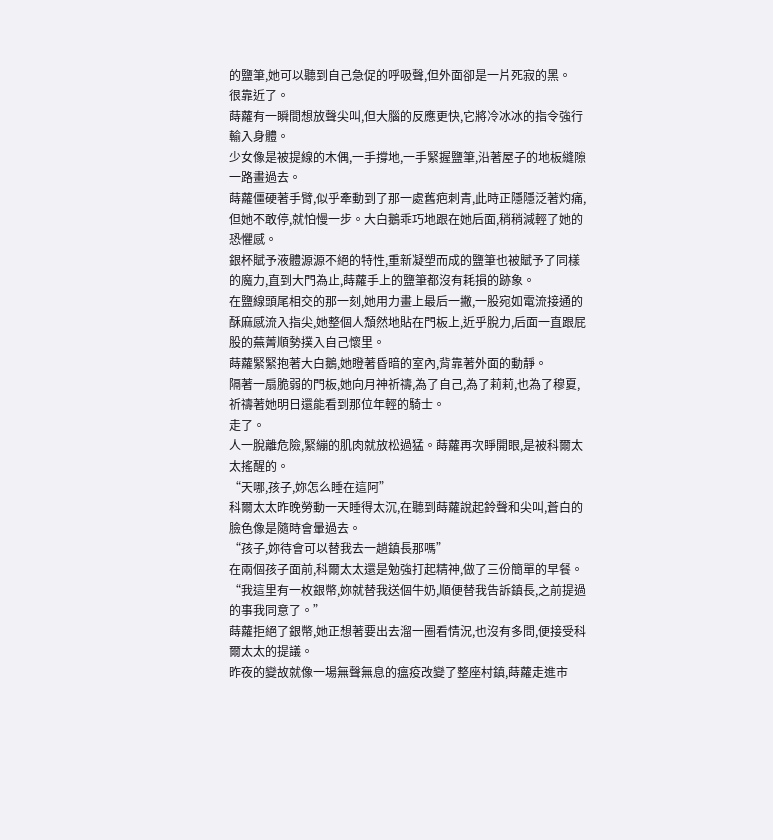的鹽筆,她可以聽到自己急促的呼吸聲,但外面卻是一片死寂的黑。
很靠近了。
蒔蘿有一瞬間想放聲尖叫,但大腦的反應更快,它將冷冰冰的指令強行輸入身體。
少女像是被提線的木偶,一手撐地,一手緊握鹽筆,沿著屋子的地板縫隙一路畫過去。
蒔蘿僵硬著手臂,似乎牽動到了那一處舊疤刺青,此時正隱隱泛著灼痛,但她不敢停,就怕慢一步。大白鵝乖巧地跟在她后面,稍稍減輕了她的恐懼感。
銀杯賦予液體源源不絕的特性,重新凝塑而成的鹽筆也被賦予了同樣的魔力,直到大門為止,蒔蘿手上的鹽筆都沒有耗損的跡象。
在鹽線頭尾相交的那一刻,她用力畫上最后一撇,一股宛如電流接通的酥麻感流入指尖,她整個人頹然地貼在門板上,近乎脫力,后面一直跟屁股的蕪菁順勢撲入自己懷里。
蒔蘿緊緊抱著大白鵝,她瞪著昏暗的室內,背靠著外面的動靜。
隔著一扇脆弱的門板,她向月神祈禱,為了自己,為了莉莉,也為了穆夏,祈禱著她明日還能看到那位年輕的騎士。
走了。
人一脫離危險,緊繃的肌肉就放松過猛。蒔蘿再次睜開眼,是被科爾太太搖醒的。
“天哪,孩子,妳怎么睡在這阿”
科爾太太昨晚勞動一天睡得太沉,在聽到蒔蘿說起鈴聲和尖叫,蒼白的臉色像是隨時會暈過去。
“孩子,妳待會可以替我去一趟鎮長那嗎”
在兩個孩子面前,科爾太太還是勉強打起精神,做了三份簡單的早餐。
“我這里有一枚銀幣,妳就替我送個牛奶,順便替我告訴鎮長,之前提過的事我同意了。”
蒔蘿拒絕了銀幣,她正想著要出去溜一圈看情況,也沒有多問,便接受科爾太太的提議。
昨夜的變故就像一場無聲無息的瘟疫改變了整座村鎮,蒔蘿走進市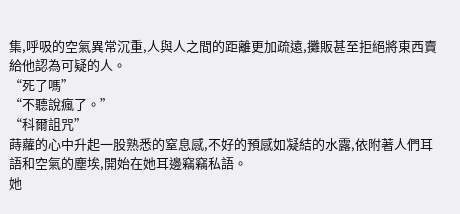集,呼吸的空氣異常沉重,人與人之間的距離更加疏遠,攤販甚至拒絕將東西賣給他認為可疑的人。
“死了嗎”
“不聽說瘋了。”
“科爾詛咒”
蒔蘿的心中升起一股熟悉的窒息感,不好的預感如凝結的水露,依附著人們耳語和空氣的塵埃,開始在她耳邊竊竊私語。
她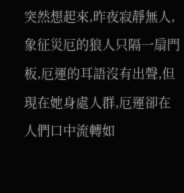突然想起來,昨夜寂靜無人,象征災厄的狼人只隔一扇門板,厄運的耳語沒有出聲,但現在她身處人群,厄運卻在人們口中流轉如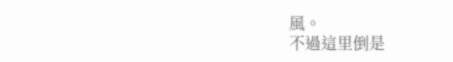風。
不過這里倒是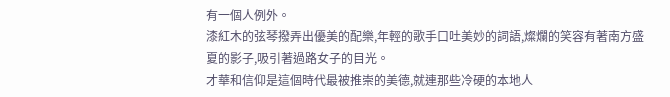有一個人例外。
漆紅木的弦琴撥弄出優美的配樂,年輕的歌手口吐美妙的詞語,燦爛的笑容有著南方盛夏的影子,吸引著過路女子的目光。
才華和信仰是這個時代最被推崇的美德,就連那些冷硬的本地人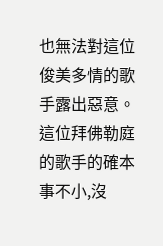也無法對這位俊美多情的歌手露出惡意。
這位拜佛勒庭的歌手的確本事不小,沒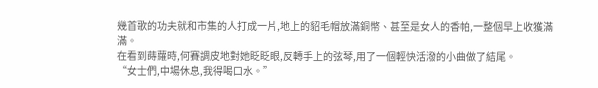幾首歌的功夫就和市集的人打成一片,地上的貂毛帽放滿銅幣、甚至是女人的香帕,一整個早上收獲滿滿。
在看到蒔蘿時,何賽調皮地對她眨眨眼,反轉手上的弦琴,用了一個輕快活潑的小曲做了結尾。
“女士們,中場休息,我得喝口水。”